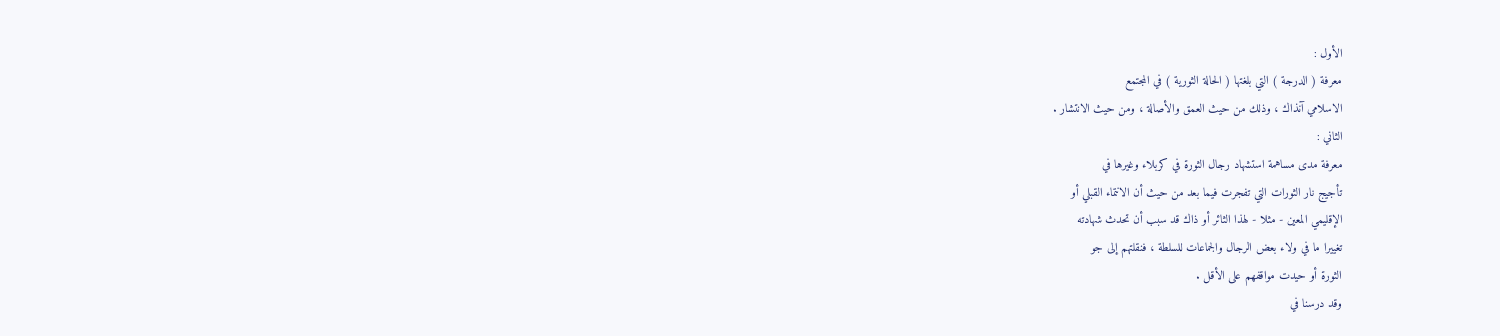الأول :
معرفة ( الدرجة ) التي بلغتها ( الحالة الثورية ) في المجتمع
الاسلامي آنذاك ، وذلك من حيث العمق والأصالة ، ومن حيث الانتشار .
الثاني :
معرفة مدى مساهمة استشهاد رجال الثورة في كربلاء وغيرها في
تأجيج نار الثورات التي تفجرت فيما بعد من حيث أن الانتماء القبلي أو
الإقليمي المعين - مثلا - لهذا الثائر أو ذاك قد سبب أن تحدث شهادته
تغييرا ما في ولاء بعض الرجال والجماعات للسلطة ، فنقلتهم إلى جو
الثورة أو حيدت مواقفهم على الأقل .
وقد درسنا في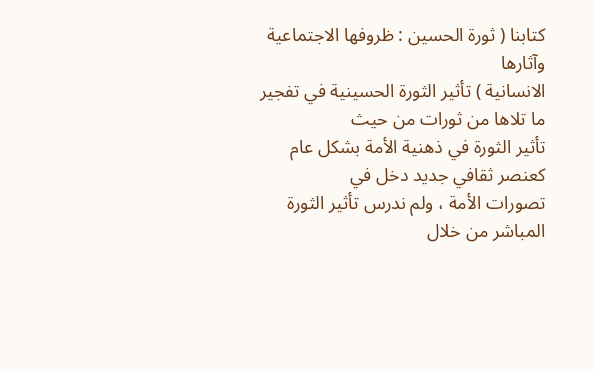كتابنا ( ثورة الحسين : ظروفها الاجتماعية وآثارها
الانسانية ) تأثير الثورة الحسينية في تفجير ما تلاها من ثورات من حيث
تأثير الثورة في ذهنية الأمة بشكل عام كعنصر ثقافي جديد دخل في
تصورات الأمة ، ولم ندرس تأثير الثورة المباشر من خلال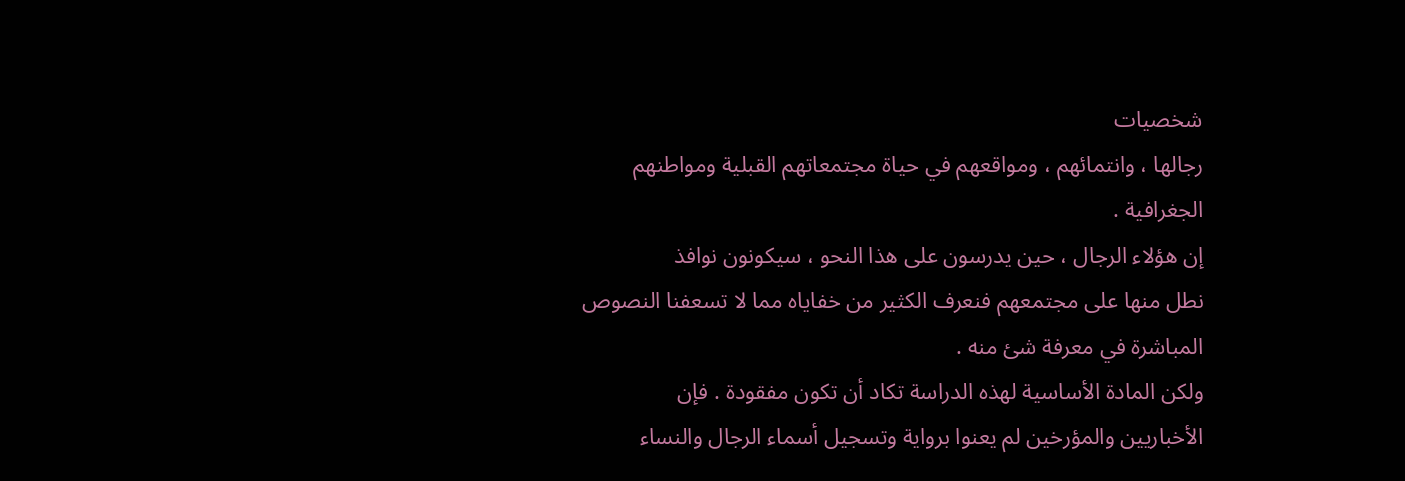شخصيات
رجالها ، وانتمائهم ، ومواقعهم في حياة مجتمعاتهم القبلية ومواطنهم
الجغرافية .
إن هؤلاء الرجال ، حين يدرسون على هذا النحو ، سيكونون نوافذ
نطل منها على مجتمعهم فنعرف الكثير من خفاياه مما لا تسعفنا النصوص
المباشرة في معرفة شئ منه .
ولكن المادة الأساسية لهذه الدراسة تكاد أن تكون مفقودة . فإن
الأخباريين والمؤرخين لم يعنوا برواية وتسجيل أسماء الرجال والنساء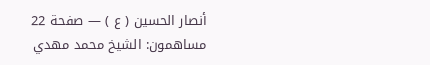أنصار الحسين ( ع ) — صفحة 22
مساهمون: الشيخ محمد مهدي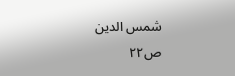شمس الدين
ص٢٢